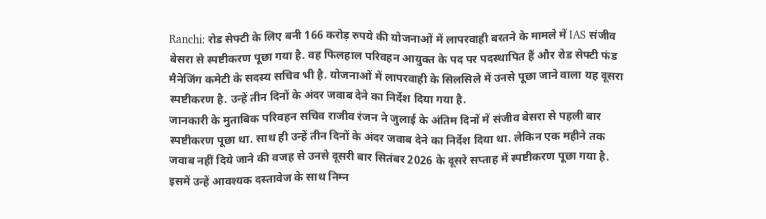Ranchi: रोड सेफ्टी के लिए बनी 166 करोड़ रुपये की योजनाओं में लापरवाही बरतने के मामले में IAS संजीव बेसरा से स्पष्टीकरण पूछा गया है. वह फिलहाल परिवहन आयुक्त के पद पर पदस्थापित हैं और रोड सेफ्टी फंड मैनेजिंग कमेटी के सदस्य सचिव भी है. योजनाओं में लापरवाही के सिलसिले में उनसे पूछा जाने वाला यह दूसरा स्पष्टीकरण है. उन्हें तीन दिनों के अंदर जवाब देने का निर्देश दिया गया है.
जानकारी के मुताबिक परिवहन सचिव राजीव रंजन ने जुलाई के अंतिम दिनों में संजीव बेसरा से पहली बार स्पष्टीकरण पूछा था. साथ ही उन्हें तीन दिनों के अंदर जवाब देने का निर्देश दिया था. लेकिन एक महीने तक जवाब नहीं दिये जाने की वजह से उनसे दूसरी बार सितंबर 2026 के दूसरे सप्ताह में स्पष्टीकरण पूछा गया है. इसमें उन्हें आवश्यक दस्तावेज के साथ निम्न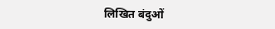लिखित बंदुओं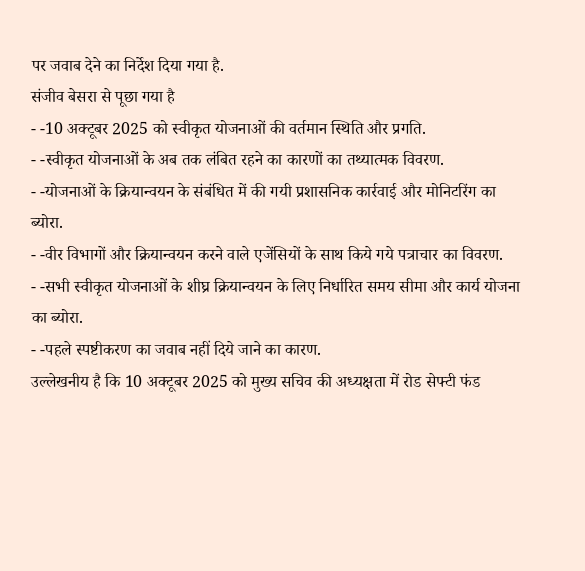पर जवाब देने का निर्देश दिया गया है.
संजीव बेसरा से पूछा गया है
- -10 अक्टूबर 2025 को स्वीकृत योजनाओं की वर्तमान स्थिति और प्रगति.
- -स्वीकृत योजनाओं के अब तक लंबित रहने का कारणों का तथ्यात्मक विवरण.
- -योजनाओं के क्रियान्वयन के संबंधित में की गयी प्रशासनिक कार्रवाई और मोनिटरिंग का ब्योरा.
- -वीर विभागों और क्रियान्वयन करने वाले एजेंसियों के साथ किये गये पत्राचार का विवरण.
- -सभी स्वीकृत योजनाओं के शीघ्र क्रियान्वयन के लिए निर्धारित समय सीमा और कार्य योजना का ब्योरा.
- -पहले स्पष्टीकरण का जवाब नहीं दिये जाने का कारण.
उल्लेखनीय है कि 10 अक्टूबर 2025 को मुख्य सचिव की अध्यक्षता में रोड सेफ्टी फंड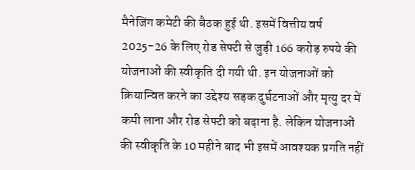मैनेजिंग कमेटी की बैठक हुई थी. इसमें वित्तीय वर्ष 2025-26 के लिए रोड सेफ्टी से जुड़ी 166 करोड़ रुपये की योजनाओं की स्वीकृति दी गयी थी. इन योजनाओं को क्रियान्वित करने का उद्देश्य सड़क दुर्घटनाओं और मृत्यु दर में कमी लाना और रोड सेफ्टी को बढ़ाना है. लेकिन योजनाओं की स्वीकृति के 10 महीने बाद भी इसमें आवश्यक प्रगति नहीं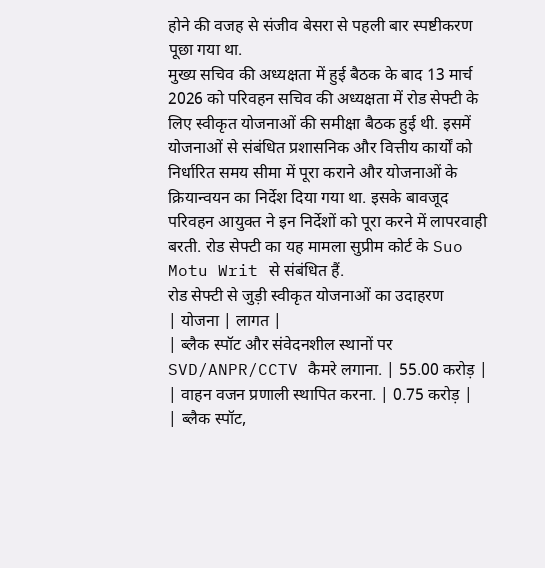होने की वजह से संजीव बेसरा से पहली बार स्पष्टीकरण पूछा गया था.
मुख्य सचिव की अध्यक्षता में हुई बैठक के बाद 13 मार्च 2026 को परिवहन सचिव की अध्यक्षता में रोड सेफ्टी के लिए स्वीकृत योजनाओं की समीक्षा बैठक हुई थी. इसमें योजनाओं से संबंधित प्रशासनिक और वित्तीय कार्यों को निर्धारित समय सीमा में पूरा कराने और योजनाओं के क्रियान्वयन का निर्देश दिया गया था. इसके बावजूद परिवहन आयुक्त ने इन निर्देशों को पूरा करने में लापरवाही बरती. रोड सेफ्टी का यह मामला सुप्रीम कोर्ट के Suo Motu Writ से संबंधित हैं.
रोड सेफ्टी से जुड़ी स्वीकृत योजनाओं का उदाहरण
| योजना | लागत |
| ब्लैक स्पॉट और संवेदनशील स्थानों पर SVD/ANPR/CCTV कैमरे लगाना. | 55.00 करोड़ |
| वाहन वजन प्रणाली स्थापित करना. | 0.75 करोड़ |
| ब्लैक स्पॉट,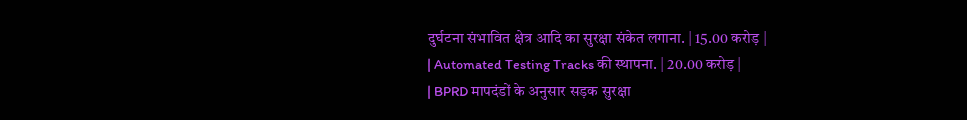दुर्घटना संभावित क्षेत्र आदि का सुरक्षा संकेत लगाना. | 15.00 करोड़ |
| Automated Testing Tracks की स्थापना. | 20.00 करोड़ |
| BPRD मापदंडों के अनुसार सड़क सुरक्षा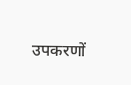उपकरणों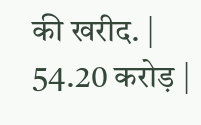की खरीद. | 54.20 करोड़ |